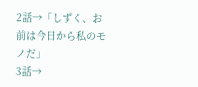2話→「しずく、お前は今日から私のモノだ」
3話→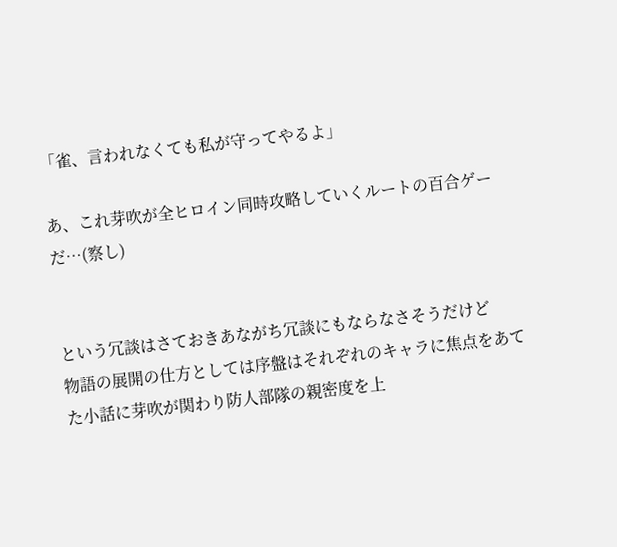「雀、言われなくても私が守ってやるよ」

あ、これ芽吹が全ヒロイン同時攻略していくルートの百合ゲーだ…(察し)


という冗談はさておきあながち冗談にもならなさそうだけど
物語の展開の仕方としては序盤はそれぞれのキャラに焦点をあてた小話に芽吹が関わり防人部隊の親密度を上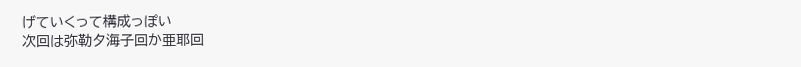げていくって構成っぽい
次回は弥勒夕海子回か亜耶回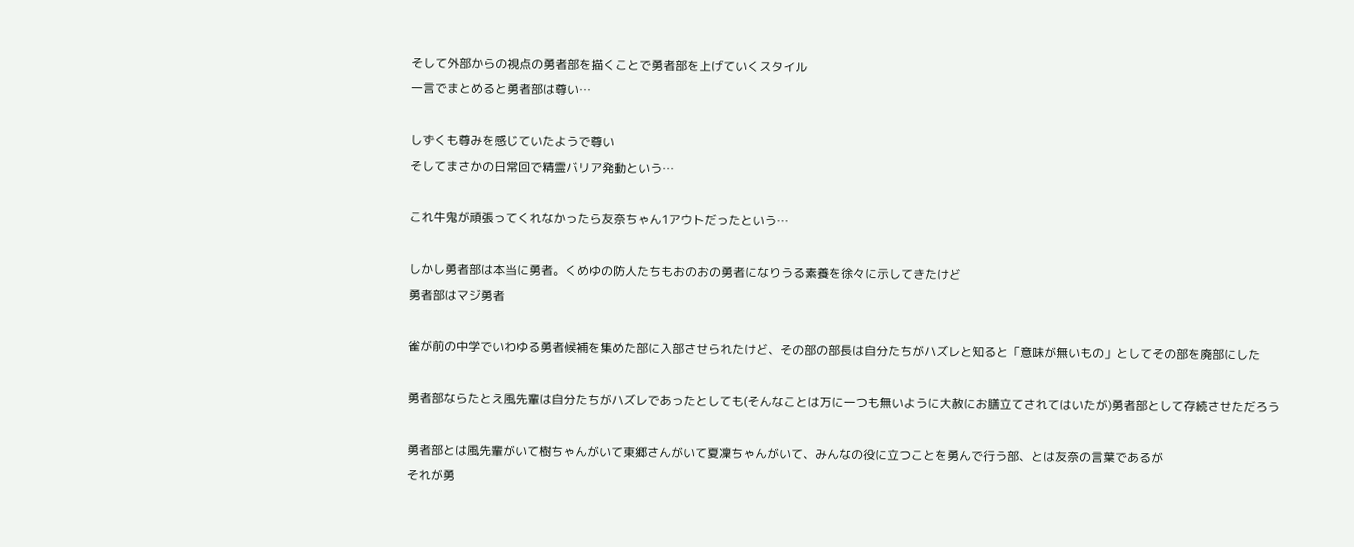そして外部からの視点の勇者部を描くことで勇者部を上げていくスタイル
一言でまとめると勇者部は尊い…

しずくも尊みを感じていたようで尊い
そしてまさかの日常回で精霊バリア発動という…

これ牛鬼が頑張ってくれなかったら友奈ちゃん1アウトだったという…

しかし勇者部は本当に勇者。くめゆの防人たちもおのおの勇者になりうる素養を徐々に示してきたけど
勇者部はマジ勇者

雀が前の中学でいわゆる勇者候補を集めた部に入部させられたけど、その部の部長は自分たちがハズレと知ると「意味が無いもの」としてその部を廃部にした

勇者部ならたとえ風先輩は自分たちがハズレであったとしても(そんなことは万に一つも無いように大赦にお膳立てされてはいたが)勇者部として存続させただろう

勇者部とは風先輩がいて樹ちゃんがいて東郷さんがいて夏凜ちゃんがいて、みんなの役に立つことを勇んで行う部、とは友奈の言葉であるが
それが勇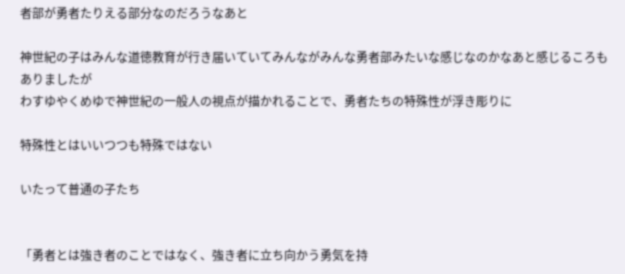者部が勇者たりえる部分なのだろうなあと

神世紀の子はみんな道徳教育が行き届いていてみんながみんな勇者部みたいな感じなのかなあと感じるころもありましたが
わすゆやくめゆで神世紀の一般人の視点が描かれることで、勇者たちの特殊性が浮き彫りに

特殊性とはいいつつも特殊ではない

いたって普通の子たち


「勇者とは強き者のことではなく、強き者に立ち向かう勇気を持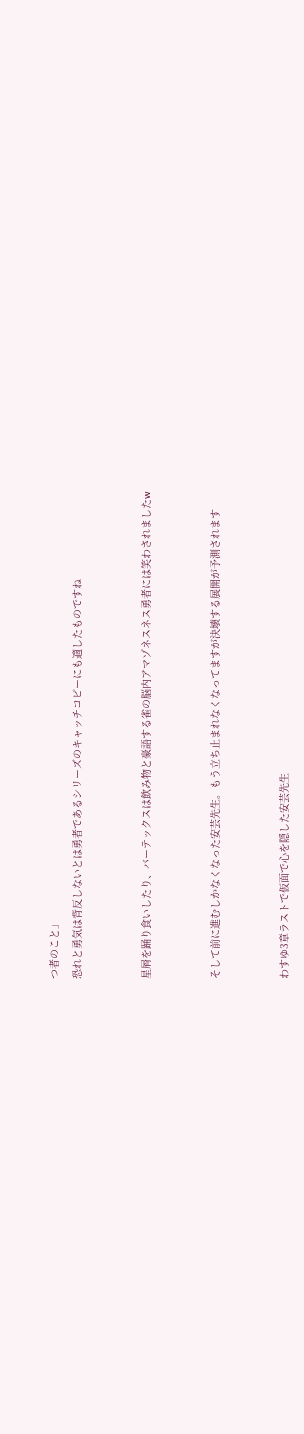つ者のこと」
恐れと勇気は背反しないとは勇者であるシリーズのキャッチコピーにも適したものですね


星屑を踊り食いしたり、バーテックスは飲み物と豪語する雀の脳内アマゾネスネス勇者には笑わされましたw


そして前に進むしかなくなった安芸先生。もう立ち止まれなくなってますが決壊する展開が予測されます


わすゆ3章ラストで仮面で心を隠した安芸先生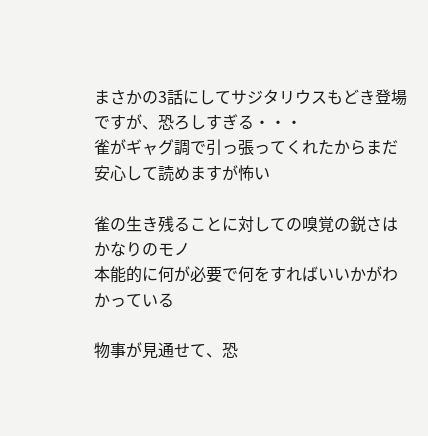まさかの3話にしてサジタリウスもどき登場ですが、恐ろしすぎる・・・
雀がギャグ調で引っ張ってくれたからまだ安心して読めますが怖い

雀の生き残ることに対しての嗅覚の鋭さはかなりのモノ
本能的に何が必要で何をすればいいかがわかっている

物事が見通せて、恐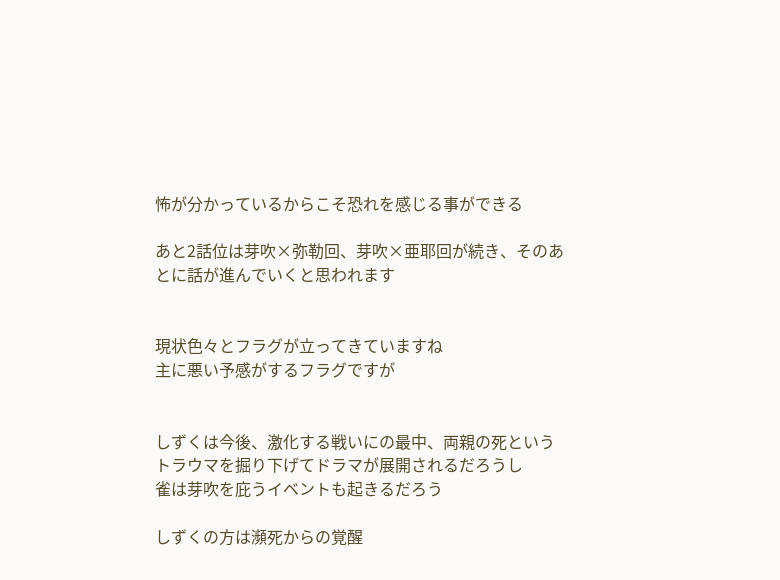怖が分かっているからこそ恐れを感じる事ができる

あと2話位は芽吹×弥勒回、芽吹×亜耶回が続き、そのあとに話が進んでいくと思われます


現状色々とフラグが立ってきていますね
主に悪い予感がするフラグですが


しずくは今後、激化する戦いにの最中、両親の死というトラウマを掘り下げてドラマが展開されるだろうし
雀は芽吹を庇うイベントも起きるだろう

しずくの方は瀕死からの覚醒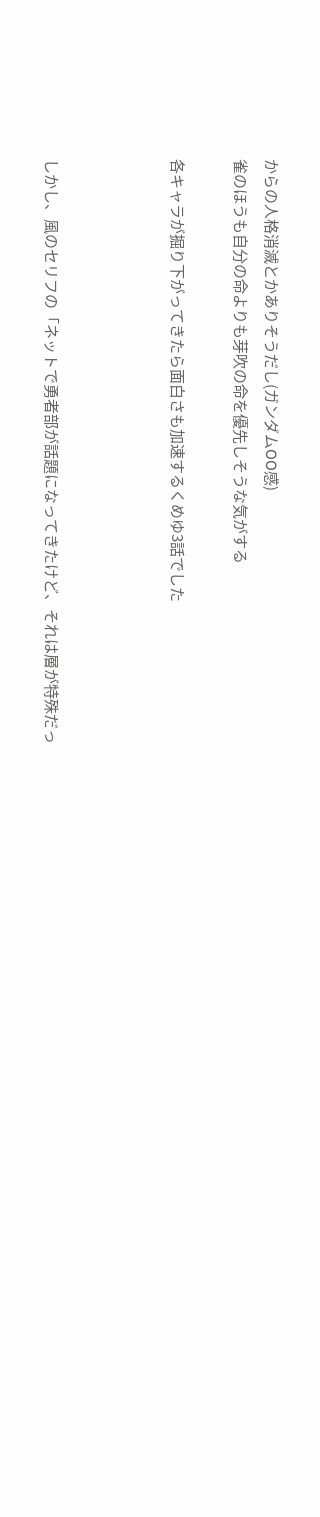からの人格消滅とかありそうだし(ガンダムOO感)
雀のほうも自分の命よりも芽吹の命を優先しそうな気がする

各キャラが掘り下がってきたら面白さも加速するくめゆ3話でした



しかし、風のセリフの「ネットで勇者部が話題になってきたけど、それは層が特殊だっ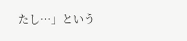たし…」という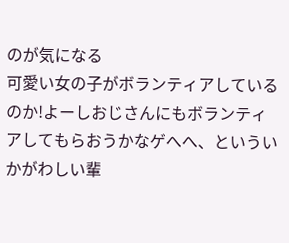のが気になる
可愛い女の子がボランティアしているのか!よーしおじさんにもボランティアしてもらおうかなゲへへ、といういかがわしい輩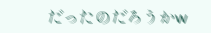だったのだろうかw